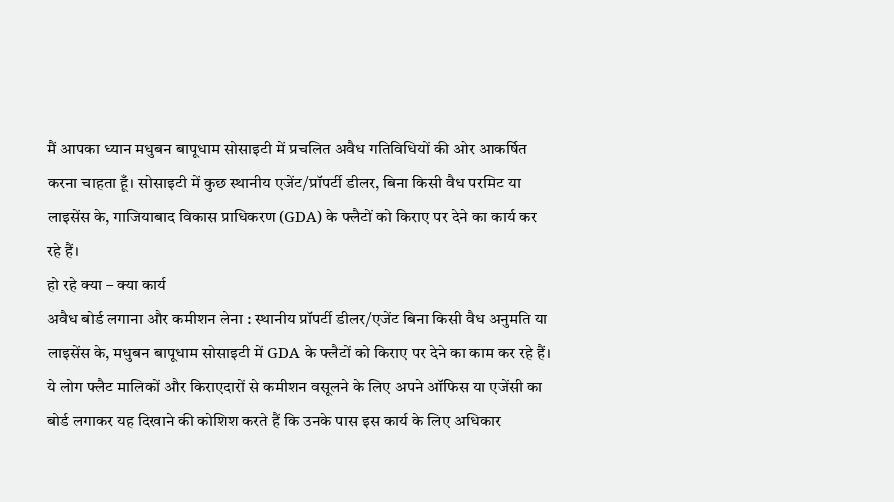मैं आपका ध्यान मधुबन बापूधाम सोसाइटी में प्रचलित अवैध गतिविधियों की ओर आकर्षित करना चाहता हूँ। सोसाइटी में कुछ स्थानीय एजेंट/प्रॉपर्टी डीलर, बिना किसी वैध परमिट या लाइसेंस के, गाजियाबाद विकास प्राधिकरण (GDA) के फ्लैटों को किराए पर देने का कार्य कर रहे हैं।
हो रहे क्या – क्या कार्य
अवैध बोर्ड लगाना और कमीशन लेना : स्थानीय प्रॉपर्टी डीलर/एजेंट बिना किसी वैध अनुमति या लाइसेंस के, मधुबन बापूधाम सोसाइटी में GDA के फ्लैटों को किराए पर देने का काम कर रहे हैं। ये लोग फ्लैट मालिकों और किराएदारों से कमीशन वसूलने के लिए अपने ऑफिस या एजेंसी का बोर्ड लगाकर यह दिखाने की कोशिश करते हैं कि उनके पास इस कार्य के लिए अधिकार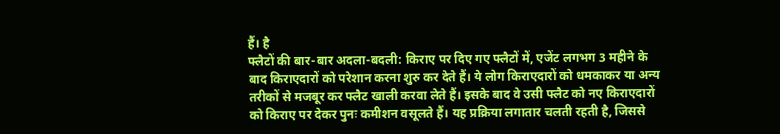हैं। है
फ्लैटों की बार-बार अदला-बदली: किराए पर दिए गए फ्लैटों में, एजेंट लगभग 3 महीने के बाद किराएदारों को परेशान करना शुरु कर देते हैं। ये लोग किराएदारों को धमकाकर या अन्य तरीकों से मजबूर कर फ्लैट खाली करवा लेते हैं। इसके बाद वे उसी फ्लैट को नए किराएदारों को किराए पर देकर पुनः कमीशन वसूलते हैं। यह प्रक्रिया लगातार चलती रहती है, जिससे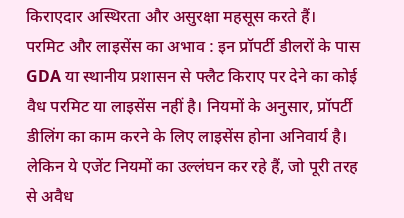किराएदार अस्थिरता और असुरक्षा महसूस करते हैं।
परमिट और लाइसेंस का अभाव : इन प्रॉपर्टी डीलरों के पास GDA या स्थानीय प्रशासन से फ्लैट किराए पर देने का कोई वैध परमिट या लाइसेंस नहीं है। नियमों के अनुसार, प्रॉपर्टी डीलिंग का काम करने के लिए लाइसेंस होना अनिवार्य है। लेकिन ये एजेंट नियमों का उल्लंघन कर रहे हैं, जो पूरी तरह से अवैध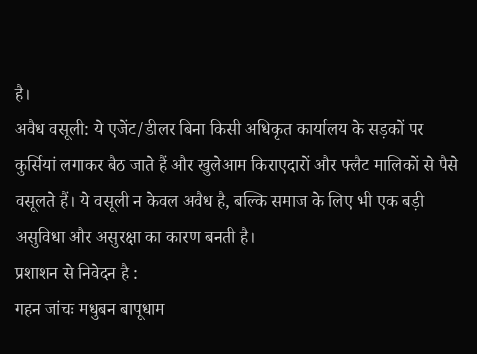है।
अवैध वसूली: ये एजेंट/डीलर बिना किसी अधिकृत कार्यालय के सड़कों पर कुर्सियां लगाकर बैठ जाते हैं और खुलेआम किराएदारों और फ्लैट मालिकों से पैसे वसूलते हैं। ये वसूली न केवल अवैध है, बल्कि समाज के लिए भी एक बड़ी असुविधा और असुरक्षा का कारण बनती है।
प्रशाशन से निवेदन है :
गहन जांचः मधुबन बापूधाम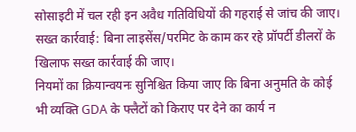सोसाइटी में चल रही इन अवैध गतिविधियों की गहराई से जांच की जाए।
सख्त कार्रवाई: बिना लाइसेंस/परमिट के काम कर रहे प्रॉपर्टी डीलरों के खिलाफ सख्त कार्रवाई की जाए।
नियमों का क्रियान्वयनः सुनिश्चित किया जाए कि बिना अनुमति के कोई भी व्यक्ति GDA के फ्लैटों को किराए पर देने का कार्य न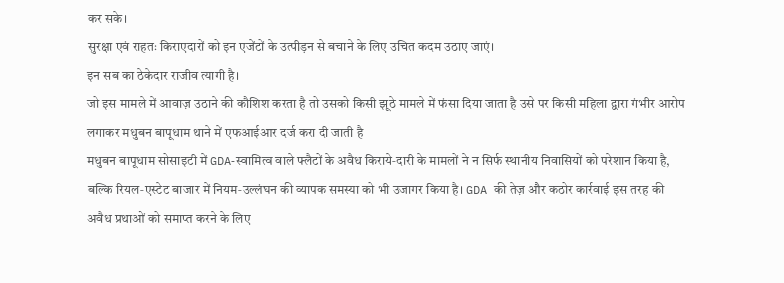कर सके।
सुरक्षा एवं राहतः किराएदारों को इन एजेंटों के उत्पीड़न से बचाने के लिए उचित कदम उठाए जाएं।
इन सब का ठेकेदार राजीव त्यागी है।
जो इस मामले में आवाज़ उठाने की कौशिश करता है तो उसको किसी झूठे मामले में फंसा दिया जाता है उसे पर किसी महिला द्वारा गंभीर आरोप लगाकर मधुबन बापूधाम थाने में एफआईआर दर्ज करा दी जाती है
मधुबन बापूधाम सोसाइटी में GDA‑स्वामित्व वाले फ्लैटों के अवैध किराये‑दारी के मामलों ने न सिर्फ स्थानीय निवासियों को परेशान किया है, बल्कि रियल‑एस्टेट बाजार में नियम‑उल्लंघन की व्यापक समस्या को भी उजागर किया है। GDA की तेज़ और कठोर कार्रवाई इस तरह की अवैध प्रथाओं को समाप्त करने के लिए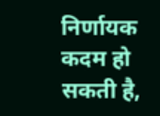निर्णायक कदम हो सकती है,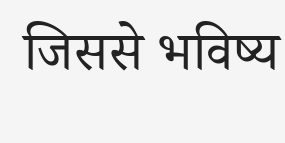जिससे भविष्य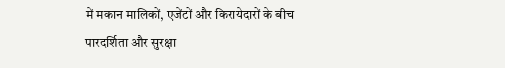में मकान मालिकों, एजेंटों और किरायेदारों के बीच पारदर्शिता और सुरक्षा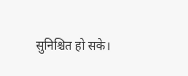सुनिश्चित हो सके।